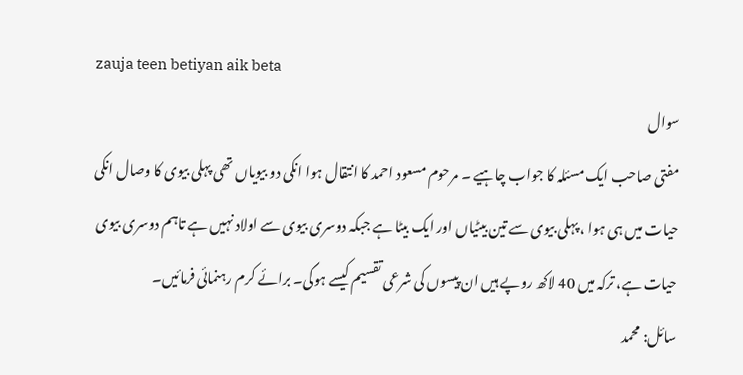zauja teen betiyan aik beta
سوال
مفتی صاحب ایک مسئلہ کا جواب چاہیے ۔ مرحوم مسعود احمد کا انتقال ہوا انکی دو بیویاں تھی پہلی بیوی کا وصال انکی حیات میں ہی ہوا ، پہلی بیوی سے تین بیٹیاں اور ایک بیٹا ہے جبکہ دوسری بیوی سے اولاد نہیں ہے تاہم دوسری بیوی حیات ہے، ترکہ میں 40 لاکھ روپے ہیں ان پیسوں کی شرعی تقسیم کیسے ہوگی۔ برائے کرم رہنمائی فرمائیں۔
سائل: محمد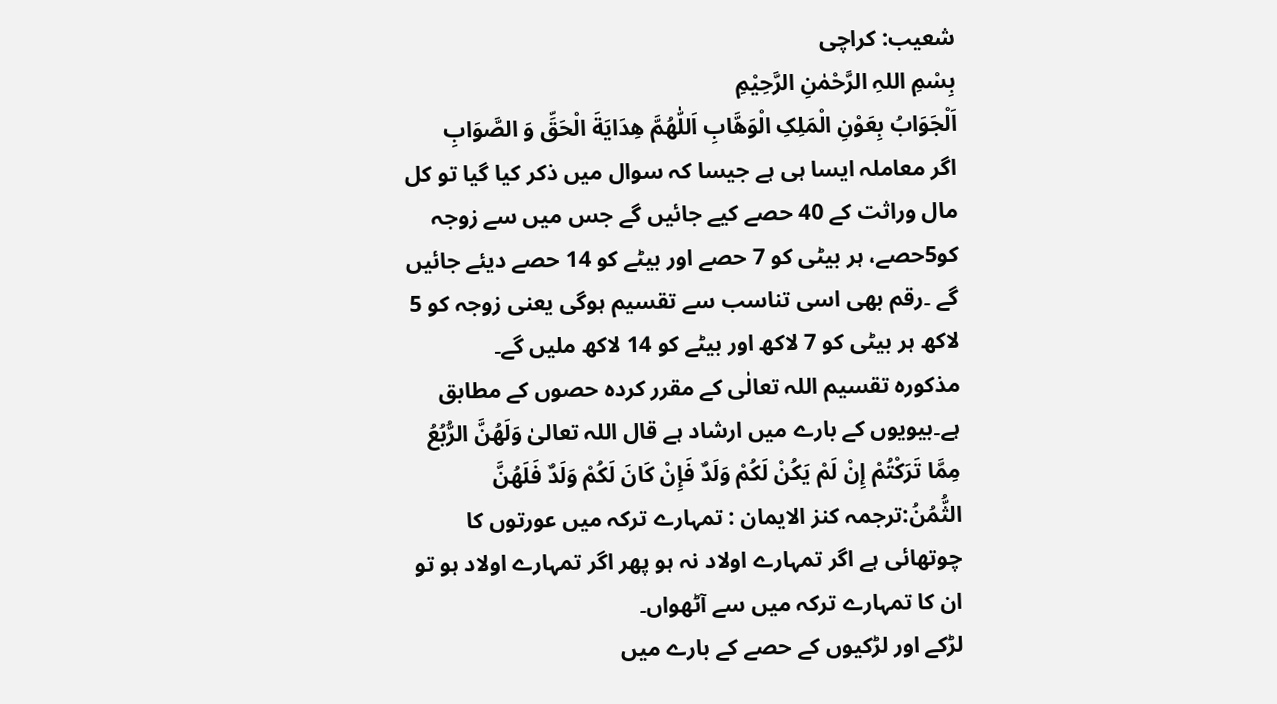شعیب: کراچی
بِسْمِ اللہِ الرَّحْمٰنِ الرَّحِيْمِ
اَلْجَوَابُ بِعَوْنِ الْمَلِکِ الْوَھَّابِ اَللّٰھُمَّ ھِدَايَةَ الْحَقِّ وَ الصَّوَابِ
اگر معاملہ ایسا ہی ہے جیسا کہ سوال میں ذکر کیا گیا تو کل مال وراثت کے 40 حصے کیے جائیں گے جس میں سے زوجہ کو5حصے، ہر بیٹی کو 7 حصے اور بیٹے کو 14 حصے دیئے جائیں گے ۔رقم بھی اسی تناسب سے تقسیم ہوگی یعنی زوجہ کو 5 لاکھ ہر بیٹی کو 7 لاکھ اور بیٹے کو 14 لاکھ ملیں گے۔
مذکورہ تقسیم اللہ تعالٰی کے مقرر کردہ حصوں کے مطابق ہے۔بیویوں کے بارے میں ارشاد ہے قال اللہ تعالیٰ وَلَهُنَّ الرُّبُعُ مِمَّا تَرَكْتُمْ إِنْ لَمْ يَكُنْ لَكُمْ وَلَدٌ فَإِنْ كَانَ لَكُمْ وَلَدٌ فَلَهُنَّ الثُّمُنُ:ترجمہ کنز الایمان : تمہارے ترکہ میں عورتوں کا چوتھائی ہے اگر تمہارے اولاد نہ ہو پھر اگر تمہارے اولاد ہو تو ان کا تمہارے ترکہ میں سے آٹھواں۔
لڑکے اور لڑکیوں کے حصے کے بارے میں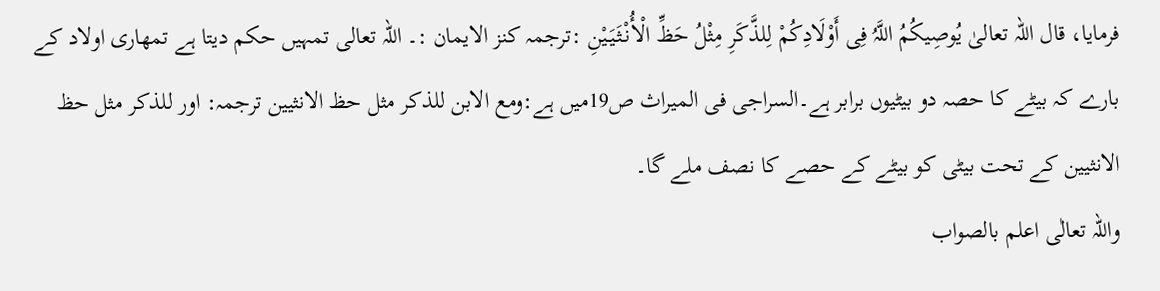فرمایا، قال اللہ تعالیٰ یُوصِیکُمُ اللَّہُ فِی أَوْلَادِکُمْ لِلذَّکَرِ مِثْلُ حَظِّ الْأُنْثَیَیْنِ :ترجمہ کنز الایمان :۔ اللہ تعالی تمہیں حکم دیتا ہے تمھاری اولاد کے بارے کہ بیٹے کا حصہ دو بیٹیوں برابر ہے۔السراجی فی المیراث ص19میں ہے:ومع الابن للذکر مثل حظ الانثیین ترجمہ: اور للذکر مثل حظ الانثیین کے تحت بیٹی کو بیٹے کے حصے کا نصف ملے گا۔
واللہ تعالٰی اعلم بالصواب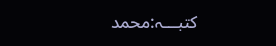کتبـــہ:محمد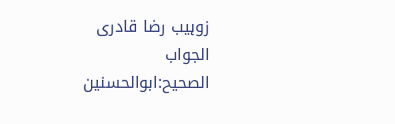زوہیب رضا قادری
الجواب الصحیح:ابوالحسنین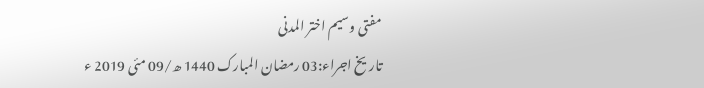مفتی وسیم اختر المدنی
تاریخ اجراء:03 رمضان المبارک 1440 ھ/09 مئی 2019 ء